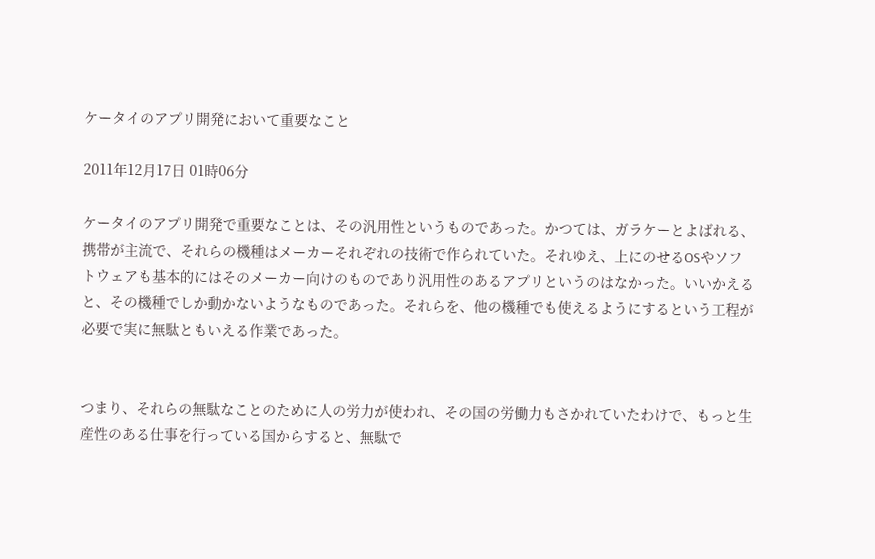ケータイのアプリ開発において重要なこと

2011年12月17日 01時06分

ケータイのアプリ開発で重要なことは、その汎用性というものであった。かつては、ガラケーとよばれる、携帯が主流で、それらの機種はメーカーそれぞれの技術で作られていた。それゆえ、上にのせるOSやソフトウェアも基本的にはそのメーカー向けのものであり汎用性のあるアプリというのはなかった。いいかえると、その機種でしか動かないようなものであった。それらを、他の機種でも使えるようにするという工程が必要で実に無駄ともいえる作業であった。


つまり、それらの無駄なことのために人の労力が使われ、その国の労働力もさかれていたわけで、もっと生産性のある仕事を行っている国からすると、無駄で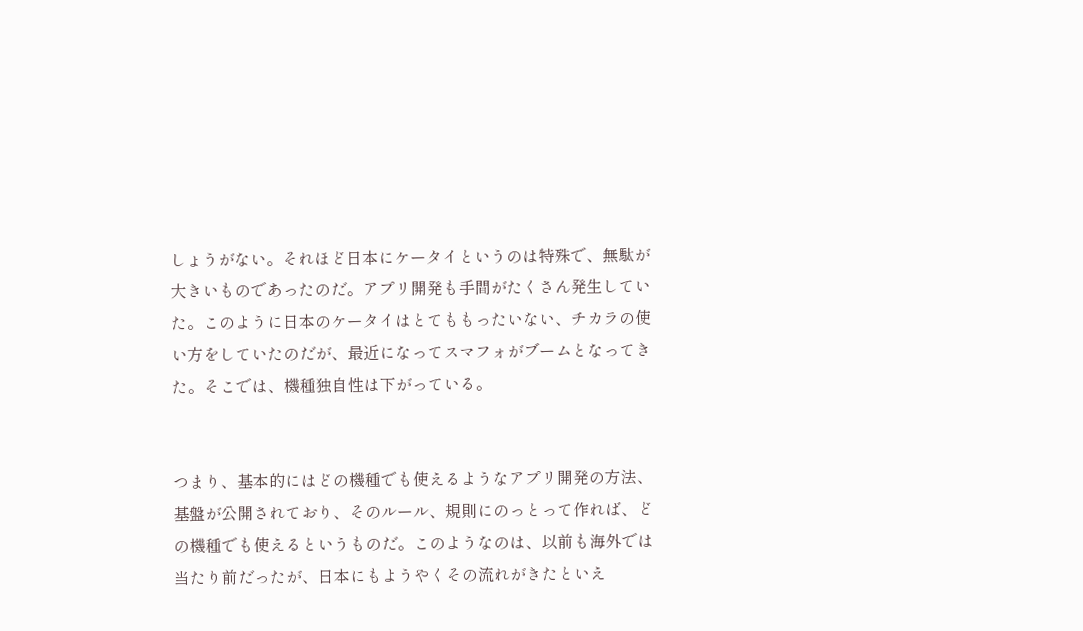しょうがない。それほど日本にケータイというのは特殊で、無駄が大きいものであったのだ。アプリ開発も手間がたくさん発生していた。このように日本のケータイはとてももったいない、チカラの使い方をしていたのだが、最近になってスマフォがブームとなってきた。そこでは、機種独自性は下がっている。


つまり、基本的にはどの機種でも使えるようなアプリ開発の方法、基盤が公開されており、そのルール、規則にのっとって作れば、どの機種でも使えるというものだ。このようなのは、以前も海外では当たり前だったが、日本にもようやくその流れがきたといえ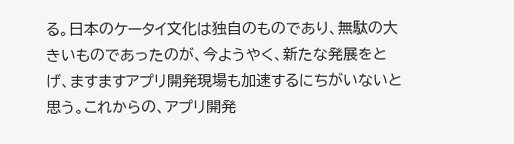る。日本のケータイ文化は独自のものであり、無駄の大きいものであったのが、今ようやく、新たな発展をとげ、ますますアプリ開発現場も加速するにちがいないと思う。これからの、アプリ開発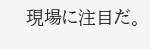現場に注目だ。